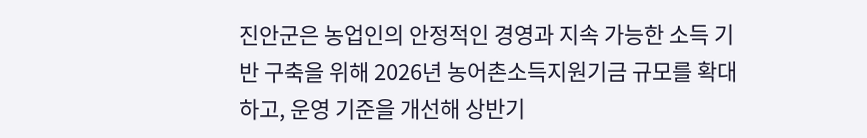진안군은 농업인의 안정적인 경영과 지속 가능한 소득 기반 구축을 위해 2026년 농어촌소득지원기금 규모를 확대하고, 운영 기준을 개선해 상반기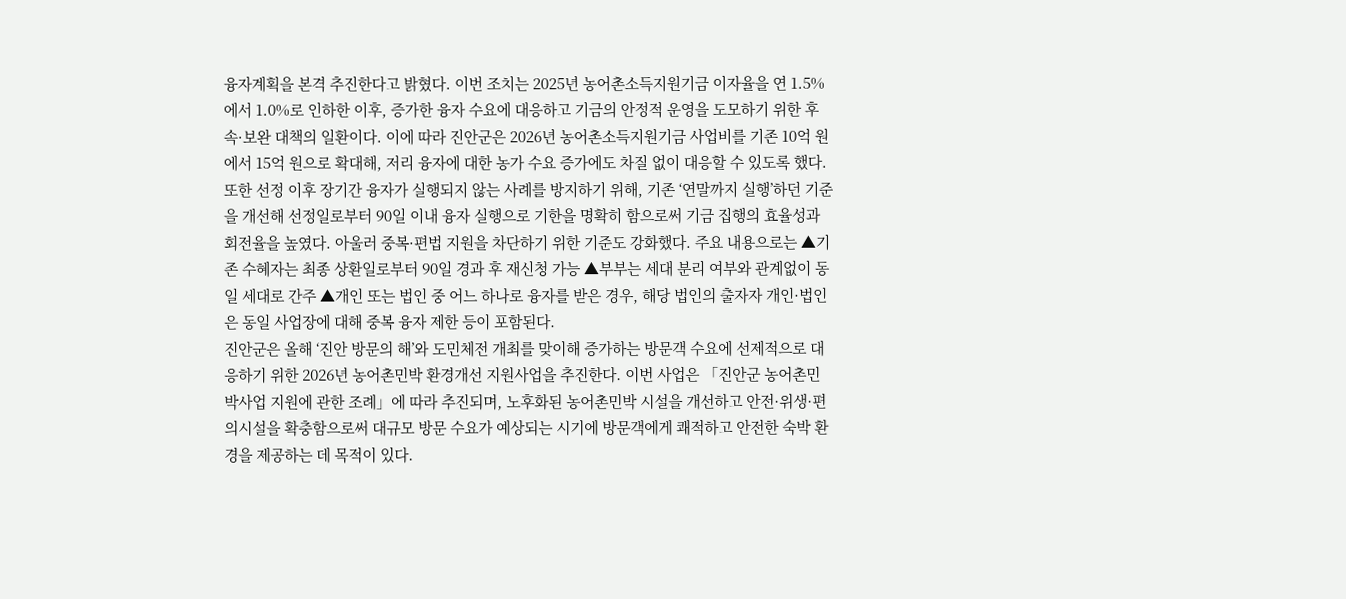융자계획을 본격 추진한다고 밝혔다. 이번 조치는 2025년 농어촌소득지원기금 이자율을 연 1.5%에서 1.0%로 인하한 이후, 증가한 융자 수요에 대응하고 기금의 안정적 운영을 도모하기 위한 후속·보완 대책의 일환이다. 이에 따라 진안군은 2026년 농어촌소득지원기금 사업비를 기존 10억 원에서 15억 원으로 확대해, 저리 융자에 대한 농가 수요 증가에도 차질 없이 대응할 수 있도록 했다. 또한 선정 이후 장기간 융자가 실행되지 않는 사례를 방지하기 위해, 기존 ‘연말까지 실행’하던 기준을 개선해 선정일로부터 90일 이내 융자 실행으로 기한을 명확히 함으로써 기금 집행의 효율성과 회전율을 높였다. 아울러 중복·편법 지원을 차단하기 위한 기준도 강화했다. 주요 내용으로는 ▲기존 수혜자는 최종 상환일로부터 90일 경과 후 재신청 가능 ▲부부는 세대 분리 여부와 관계없이 동일 세대로 간주 ▲개인 또는 법인 중 어느 하나로 융자를 받은 경우, 해당 법인의 출자자 개인·법인은 동일 사업장에 대해 중복 융자 제한 등이 포함된다.
진안군은 올해 ‘진안 방문의 해’와 도민체전 개최를 맞이해 증가하는 방문객 수요에 선제적으로 대응하기 위한 2026년 농어촌민박 환경개선 지원사업을 추진한다. 이번 사업은 「진안군 농어촌민박사업 지원에 관한 조례」에 따라 추진되며, 노후화된 농어촌민박 시설을 개선하고 안전·위생·편의시설을 확충함으로써 대규모 방문 수요가 예상되는 시기에 방문객에게 쾌적하고 안전한 숙박 환경을 제공하는 데 목적이 있다.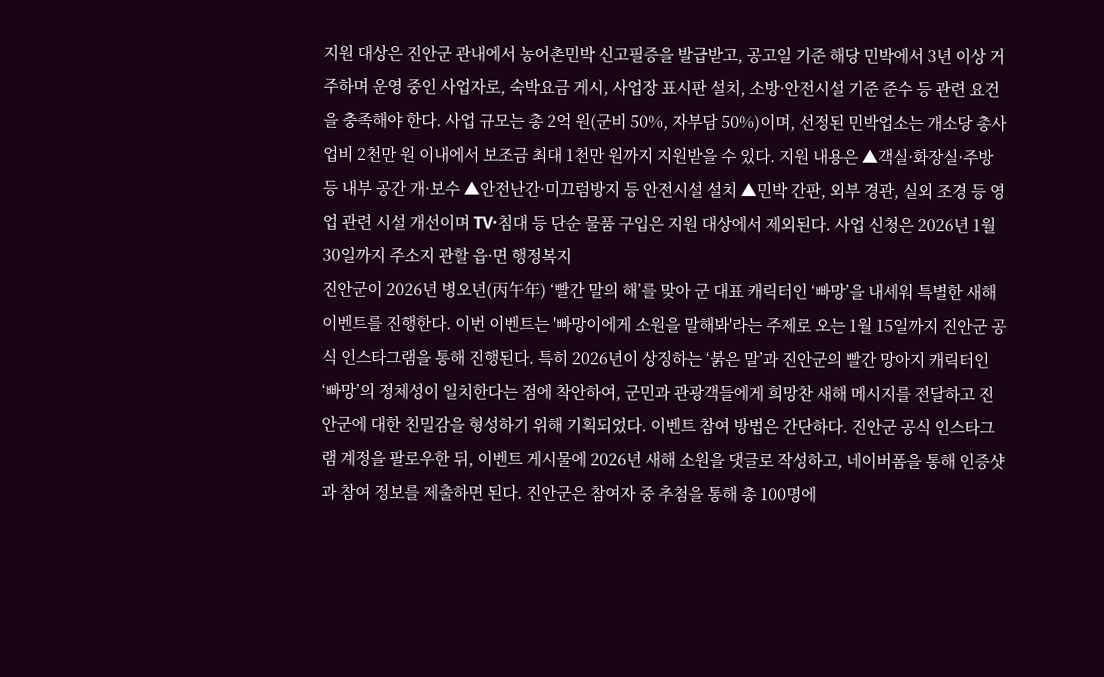지원 대상은 진안군 관내에서 농어촌민박 신고필증을 발급받고, 공고일 기준 해당 민박에서 3년 이상 거주하며 운영 중인 사업자로, 숙박요금 게시, 사업장 표시판 설치, 소방·안전시설 기준 준수 등 관련 요건을 충족해야 한다. 사업 규모는 총 2억 원(군비 50%, 자부담 50%)이며, 선정된 민박업소는 개소당 총사업비 2천만 원 이내에서 보조금 최대 1천만 원까지 지원받을 수 있다. 지원 내용은 ▲객실·화장실·주방 등 내부 공간 개·보수 ▲안전난간·미끄럼방지 등 안전시설 설치 ▲민박 간판, 외부 경관, 실외 조경 등 영업 관련 시설 개선이며 TV·침대 등 단순 물품 구입은 지원 대상에서 제외된다. 사업 신청은 2026년 1월 30일까지 주소지 관할 읍·면 행정복지
진안군이 2026년 병오년(丙午年) ‘빨간 말의 해’를 맞아 군 대표 캐릭터인 ‘빠망’을 내세워 특별한 새해 이벤트를 진행한다. 이번 이벤트는 '빠망이에게 소원을 말해봐'라는 주제로 오는 1월 15일까지 진안군 공식 인스타그램을 통해 진행된다. 특히 2026년이 상징하는 ‘붉은 말’과 진안군의 빨간 망아지 캐릭터인 ‘빠망’의 정체성이 일치한다는 점에 착안하여, 군민과 관광객들에게 희망찬 새해 메시지를 전달하고 진안군에 대한 친밀감을 형성하기 위해 기획되었다. 이벤트 참여 방법은 간단하다. 진안군 공식 인스타그램 계정을 팔로우한 뒤, 이벤트 게시물에 2026년 새해 소원을 댓글로 작성하고, 네이버폼을 통해 인증샷과 참여 정보를 제출하면 된다. 진안군은 참여자 중 추첨을 통해 총 100명에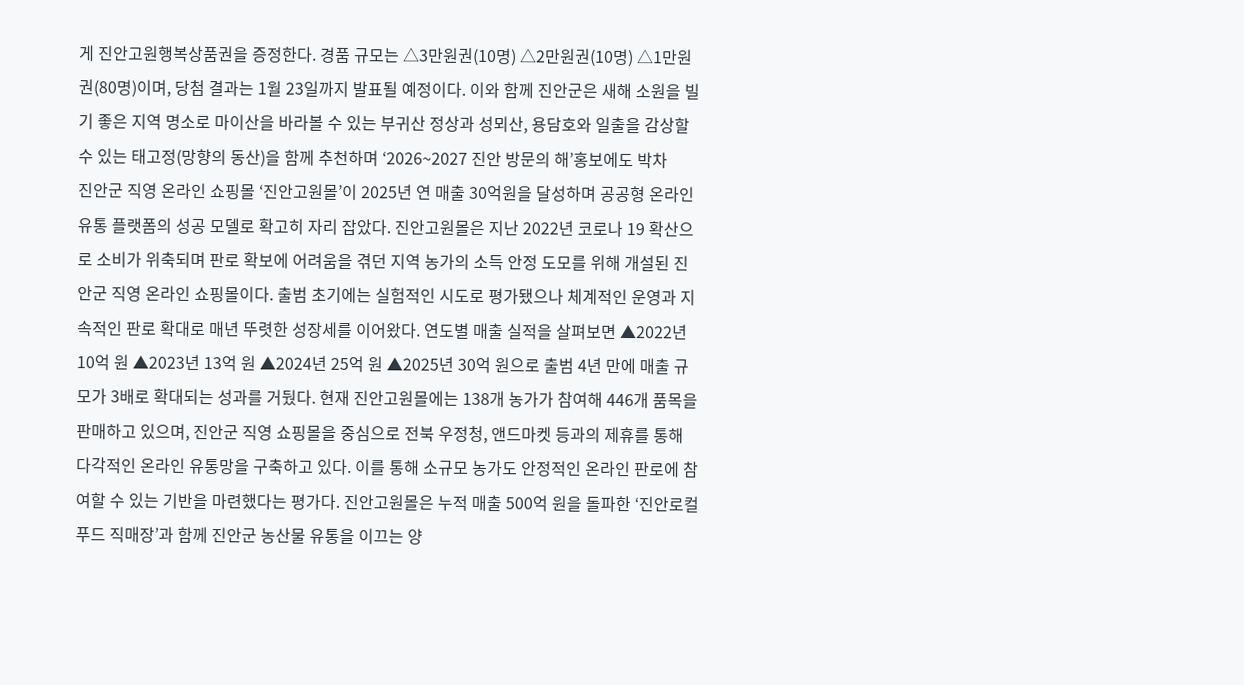게 진안고원행복상품권을 증정한다. 경품 규모는 △3만원권(10명) △2만원권(10명) △1만원권(80명)이며, 당첨 결과는 1월 23일까지 발표될 예정이다. 이와 함께 진안군은 새해 소원을 빌기 좋은 지역 명소로 마이산을 바라볼 수 있는 부귀산 정상과 성뫼산, 용담호와 일출을 감상할 수 있는 태고정(망향의 동산)을 함께 추천하며 ‘2026~2027 진안 방문의 해’홍보에도 박차
진안군 직영 온라인 쇼핑몰 ‘진안고원몰’이 2025년 연 매출 30억원을 달성하며 공공형 온라인 유통 플랫폼의 성공 모델로 확고히 자리 잡았다. 진안고원몰은 지난 2022년 코로나 19 확산으로 소비가 위축되며 판로 확보에 어려움을 겪던 지역 농가의 소득 안정 도모를 위해 개설된 진안군 직영 온라인 쇼핑몰이다. 출범 초기에는 실험적인 시도로 평가됐으나 체계적인 운영과 지속적인 판로 확대로 매년 뚜렷한 성장세를 이어왔다. 연도별 매출 실적을 살펴보면 ▲2022년 10억 원 ▲2023년 13억 원 ▲2024년 25억 원 ▲2025년 30억 원으로 출범 4년 만에 매출 규모가 3배로 확대되는 성과를 거뒀다. 현재 진안고원몰에는 138개 농가가 참여해 446개 품목을 판매하고 있으며, 진안군 직영 쇼핑몰을 중심으로 전북 우정청, 앤드마켓 등과의 제휴를 통해 다각적인 온라인 유통망을 구축하고 있다. 이를 통해 소규모 농가도 안정적인 온라인 판로에 참여할 수 있는 기반을 마련했다는 평가다. 진안고원몰은 누적 매출 500억 원을 돌파한 ‘진안로컬푸드 직매장’과 함께 진안군 농산물 유통을 이끄는 양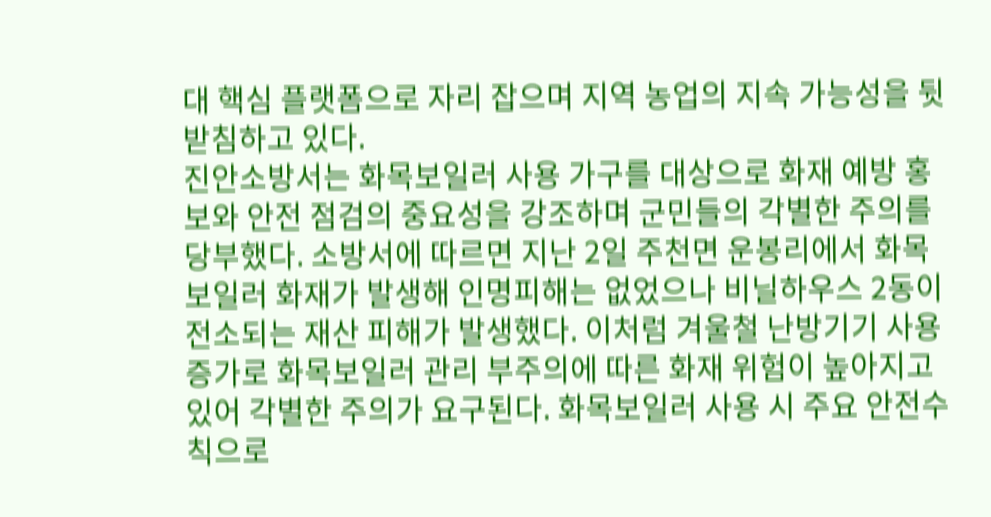대 핵심 플랫폼으로 자리 잡으며 지역 농업의 지속 가능성을 뒷받침하고 있다.
진안소방서는 화목보일러 사용 가구를 대상으로 화재 예방 홍보와 안전 점검의 중요성을 강조하며 군민들의 각별한 주의를 당부했다. 소방서에 따르면 지난 2일 주천면 운봉리에서 화목보일러 화재가 발생해 인명피해는 없었으나 비닐하우스 2동이 전소되는 재산 피해가 발생했다. 이처럼 겨울철 난방기기 사용 증가로 화목보일러 관리 부주의에 따른 화재 위험이 높아지고 있어 각별한 주의가 요구된다. 화목보일러 사용 시 주요 안전수칙으로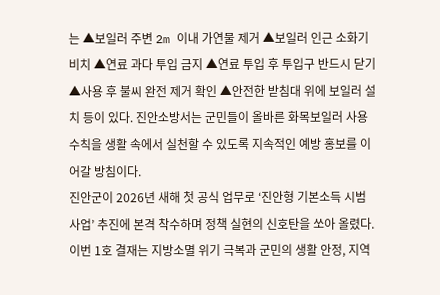는 ▲보일러 주변 2m 이내 가연물 제거 ▲보일러 인근 소화기 비치 ▲연료 과다 투입 금지 ▲연료 투입 후 투입구 반드시 닫기 ▲사용 후 불씨 완전 제거 확인 ▲안전한 받침대 위에 보일러 설치 등이 있다. 진안소방서는 군민들이 올바른 화목보일러 사용 수칙을 생활 속에서 실천할 수 있도록 지속적인 예방 홍보를 이어갈 방침이다.
진안군이 2026년 새해 첫 공식 업무로 ‘진안형 기본소득 시범사업’ 추진에 본격 착수하며 정책 실현의 신호탄을 쏘아 올렸다. 이번 1호 결재는 지방소멸 위기 극복과 군민의 생활 안정, 지역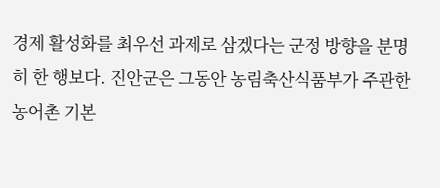경제 활성화를 최우선 과제로 삼겠다는 군정 방향을 분명히 한 행보다. 진안군은 그동안 농림축산식품부가 주관한 농어촌 기본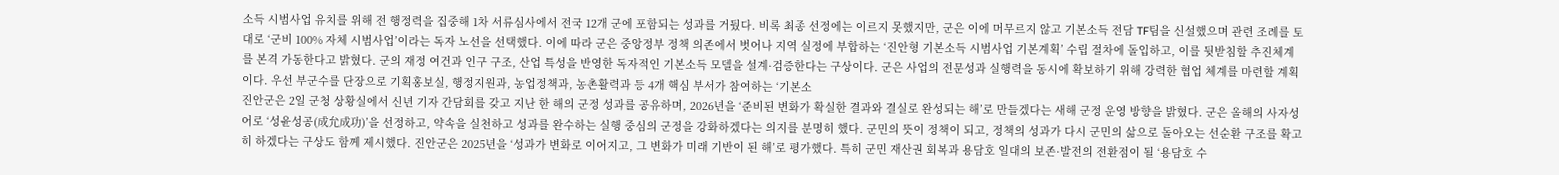소득 시범사업 유치를 위해 전 행정력을 집중해 1차 서류심사에서 전국 12개 군에 포함되는 성과를 거뒀다. 비록 최종 선정에는 이르지 못했지만, 군은 이에 머무르지 않고 기본소득 전담 TF팀을 신설했으며 관련 조례를 토대로 ‘군비 100% 자체 시범사업’이라는 독자 노선을 선택했다. 이에 따라 군은 중앙정부 정책 의존에서 벗어나 지역 실정에 부합하는 ‘진안형 기본소득 시범사업 기본계획’ 수립 절차에 돌입하고, 이를 뒷받침할 추진체계를 본격 가동한다고 밝혔다. 군의 재정 여건과 인구 구조, 산업 특성을 반영한 독자적인 기본소득 모델을 설계·검증한다는 구상이다. 군은 사업의 전문성과 실행력을 동시에 확보하기 위해 강력한 협업 체계를 마련할 계획이다. 우선 부군수를 단장으로 기획홍보실, 행정지원과, 농업정책과, 농촌활력과 등 4개 핵심 부서가 참여하는 ‘기본소
진안군은 2일 군청 상황실에서 신년 기자 간담회를 갖고 지난 한 해의 군정 성과를 공유하며, 2026년을 ‘준비된 변화가 확실한 결과와 결실로 완성되는 해’로 만들겠다는 새해 군정 운영 방향을 밝혔다. 군은 올해의 사자성어로 ‘성윤성공(成允成功)’을 선정하고, 약속을 실천하고 성과를 완수하는 실행 중심의 군정을 강화하겠다는 의지를 분명히 했다. 군민의 뜻이 정책이 되고, 정책의 성과가 다시 군민의 삶으로 돌아오는 선순환 구조를 확고히 하겠다는 구상도 함께 제시했다. 진안군은 2025년을 ‘성과가 변화로 이어지고, 그 변화가 미래 기반이 된 해’로 평가했다. 특히 군민 재산권 회복과 용담호 일대의 보존·발전의 전환점이 될 ‘용담호 수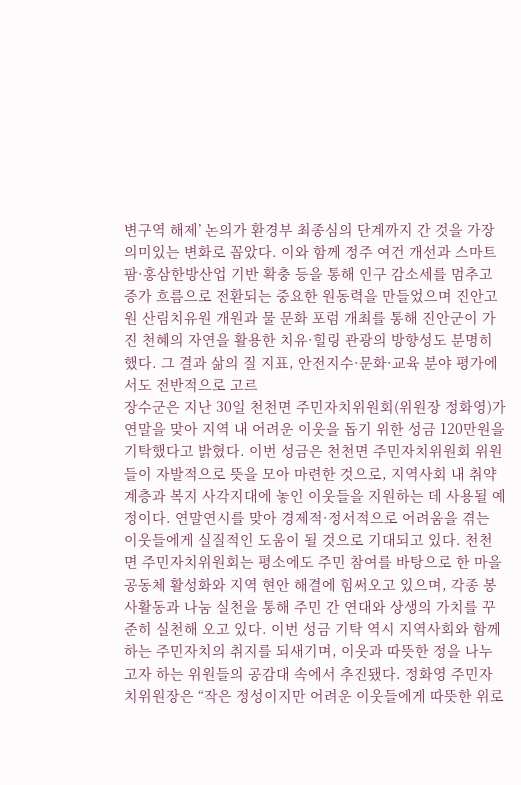변구역 해제’ 논의가 환경부 최종심의 단계까지 간 것을 가장 의미있는 변화로 꼽았다. 이와 함께 정주 여건 개선과 스마트팜·홍삼한방산업 기반 확충 등을 통해 인구 감소세를 멈추고 증가 흐름으로 전환되는 중요한 원동력을 만들었으며 진안고원 산림치유원 개원과 물 문화 포럼 개최를 통해 진안군이 가진 천혜의 자연을 활용한 치유·힐링 관광의 방향성도 분명히 했다. 그 결과 삶의 질 지표, 안전지수·문화·교육 분야 평가에서도 전반적으로 고르
장수군은 지난 30일 천천면 주민자치위원회(위원장 정화영)가 연말을 맞아 지역 내 어려운 이웃을 돕기 위한 성금 120만원을 기탁했다고 밝혔다. 이번 성금은 천천면 주민자치위원회 위원들이 자발적으로 뜻을 모아 마련한 것으로, 지역사회 내 취약계층과 복지 사각지대에 놓인 이웃들을 지원하는 데 사용될 예정이다. 연말연시를 맞아 경제적·정서적으로 어려움을 겪는 이웃들에게 실질적인 도움이 될 것으로 기대되고 있다. 천천면 주민자치위원회는 평소에도 주민 참여를 바탕으로 한 마을 공동체 활성화와 지역 현안 해결에 힘써오고 있으며, 각종 봉사활동과 나눔 실천을 통해 주민 간 연대와 상생의 가치를 꾸준히 실천해 오고 있다. 이번 성금 기탁 역시 지역사회와 함께하는 주민자치의 취지를 되새기며, 이웃과 따뜻한 정을 나누고자 하는 위원들의 공감대 속에서 추진됐다. 정화영 주민자치위원장은 “작은 정성이지만 어려운 이웃들에게 따뜻한 위로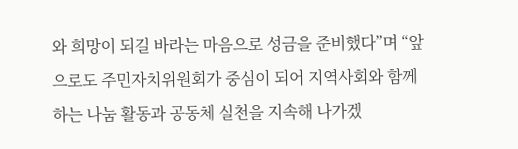와 희망이 되길 바라는 마음으로 성금을 준비했다”며 “앞으로도 주민자치위원회가 중심이 되어 지역사회와 함께하는 나눔 활동과 공동체 실천을 지속해 나가겠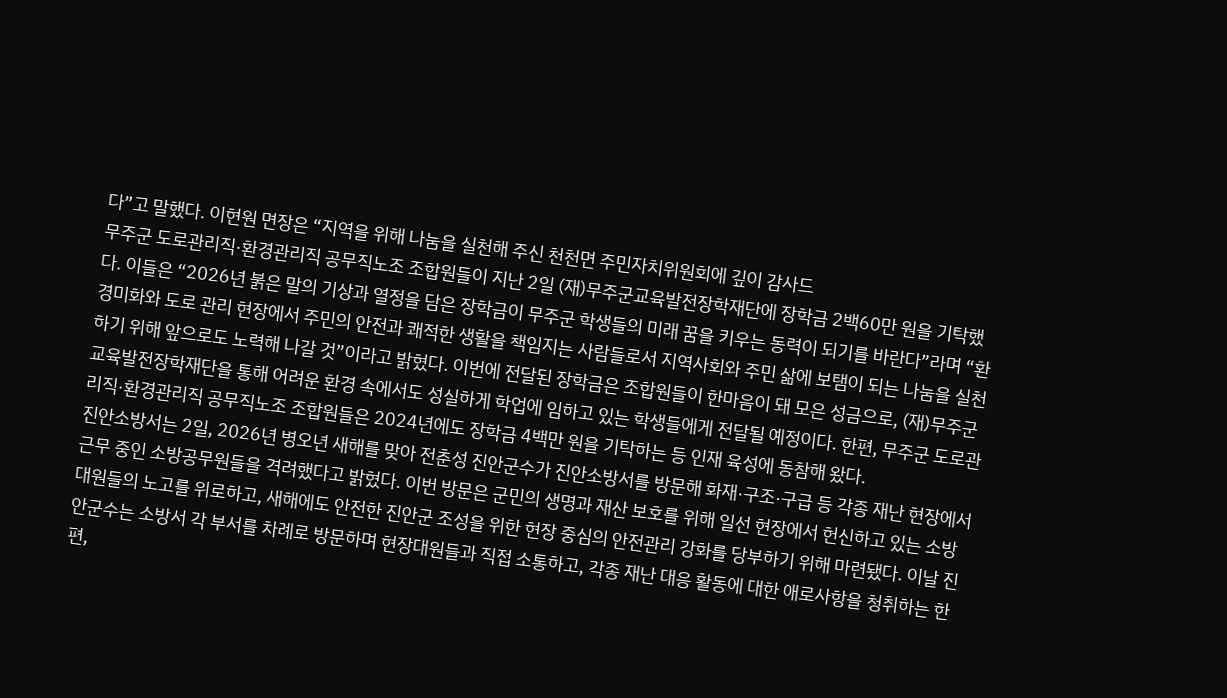다”고 말했다. 이현원 면장은 “지역을 위해 나눔을 실천해 주신 천천면 주민자치위원회에 깊이 감사드
무주군 도로관리직·환경관리직 공무직노조 조합원들이 지난 2일 (재)무주군교육발전장학재단에 장학금 2백60만 원을 기탁했다. 이들은 “2026년 붉은 말의 기상과 열정을 담은 장학금이 무주군 학생들의 미래 꿈을 키우는 동력이 되기를 바란다”라며 “환경미화와 도로 관리 현장에서 주민의 안전과 쾌적한 생활을 책임지는 사람들로서 지역사회와 주민 삶에 보탬이 되는 나눔을 실천하기 위해 앞으로도 노력해 나갈 것”이라고 밝혔다. 이번에 전달된 장학금은 조합원들이 한마음이 돼 모은 성금으로, (재)무주군교육발전장학재단을 통해 어려운 환경 속에서도 성실하게 학업에 임하고 있는 학생들에게 전달될 예정이다. 한편, 무주군 도로관리직·환경관리직 공무직노조 조합원들은 2024년에도 장학금 4백만 원을 기탁하는 등 인재 육성에 동참해 왔다.
진안소방서는 2일, 2026년 병오년 새해를 맞아 전춘성 진안군수가 진안소방서를 방문해 화재·구조·구급 등 각종 재난 현장에서 근무 중인 소방공무원들을 격려했다고 밝혔다. 이번 방문은 군민의 생명과 재산 보호를 위해 일선 현장에서 헌신하고 있는 소방대원들의 노고를 위로하고, 새해에도 안전한 진안군 조성을 위한 현장 중심의 안전관리 강화를 당부하기 위해 마련됐다. 이날 진안군수는 소방서 각 부서를 차례로 방문하며 현장대원들과 직접 소통하고, 각종 재난 대응 활동에 대한 애로사항을 청취하는 한편,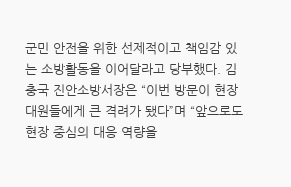군민 안전을 위한 선제적이고 책임감 있는 소방활동을 이어달라고 당부했다. 김충국 진안소방서장은 “이번 방문이 현장대원들에게 큰 격려가 됐다”며 “앞으로도 현장 중심의 대응 역량을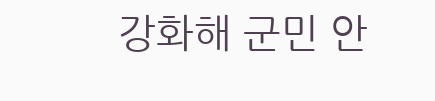강화해 군민 안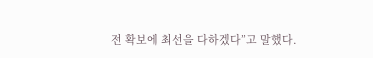전 확보에 최선을 다하겠다”고 말했다.